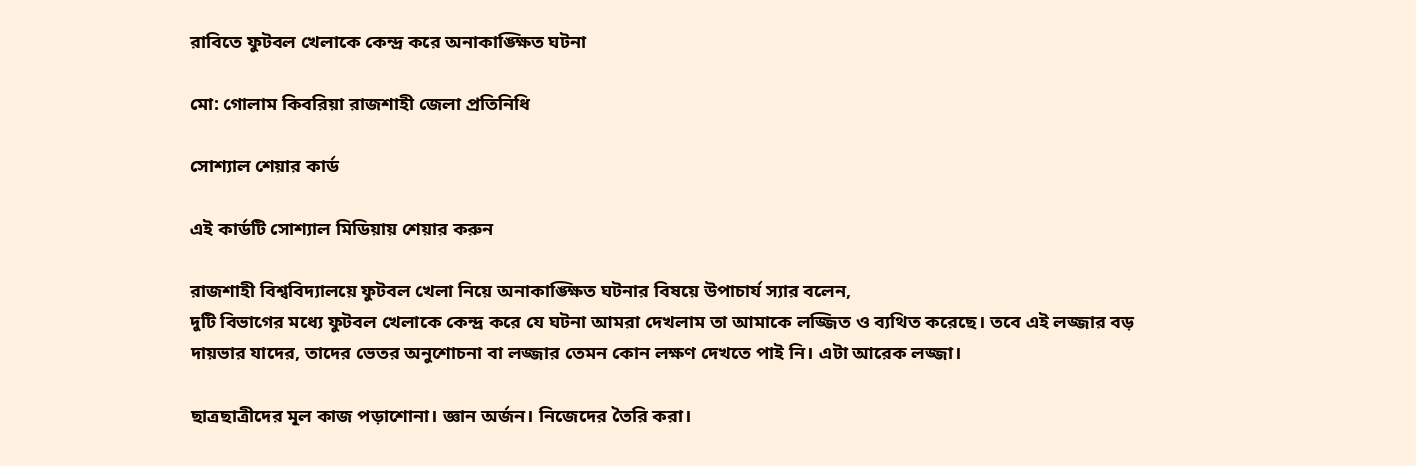রাবিতে ফুটবল খেলাকে কেন্দ্র করে অনাকাঙ্ক্ষিত ঘটনা

মো: গোলাম কিবরিয়া রাজশাহী জেলা প্রতিনিধি

সোশ্যাল শেয়ার কার্ড

এই কার্ডটি সোশ্যাল মিডিয়ায় শেয়ার করুন

রাজশাহী বিশ্ববিদ্যালয়ে ফুটবল খেলা নিয়ে অনাকাঙ্ক্ষিত ঘটনার বিষয়ে উপাচার্য স্যার বলেন,
দুটি বিভাগের মধ্যে ফুটবল খেলাকে কেন্দ্র করে যে ঘটনা আমরা দেখলাম তা আমাকে লজ্জিত ও ব্যথিত করেছে। তবে এই লজ্জার বড় দায়ভার যাদের, তাদের ভেতর অনুশোচনা বা লজ্জার তেমন কোন লক্ষণ দেখতে পাই নি। এটা আরেক লজ্জা।

ছাত্রছাত্রীদের মূল কাজ পড়াশোনা। জ্ঞান অর্জন। নিজেদের তৈরি করা।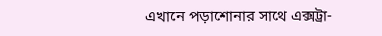এখানে পড়াশোনার সাথে এক্সট্রা-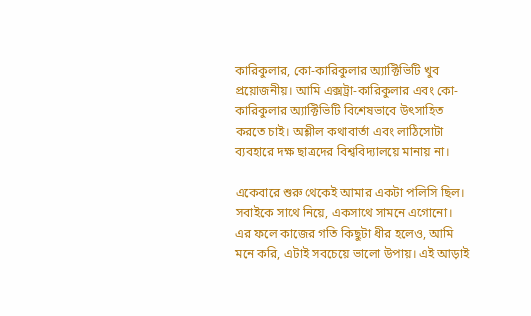কারিকুলার, কো-কারিকুলার অ্যাক্টিভিটি খুব প্রয়োজনীয়। আমি এক্সট্রা-কারিকুলার এবং কো-কারিকুলার অ্যাক্টিভিটি বিশেষভাবে উৎসাহিত করতে চাই। অশ্লীল কথাবার্তা এবং লাঠিসোটা ব্যবহারে দক্ষ ছাত্রদের বিশ্ববিদ্যালয়ে মানায় না।

একেবারে শুরু থেকেই আমার একটা পলিসি ছিল। সবাইকে সাথে নিয়ে, একসাথে সামনে এগোনো। এর ফলে কাজের গতি কিছুটা ধীর হলেও, আমি মনে করি, এটাই সবচেয়ে ভালো উপায়। এই আড়াই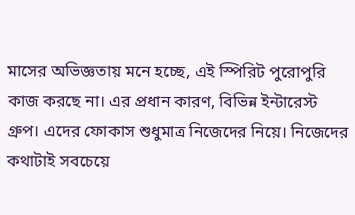মাসের অভিজ্ঞতায় মনে হচ্ছে, এই স্পিরিট পুরোপুরি কাজ করছে না। এর প্রধান কারণ, বিভিন্ন ইন্টারেস্ট গ্রুপ। এদের ফোকাস শুধুমাত্র নিজেদের নিয়ে। নিজেদের কথাটাই সবচেয়ে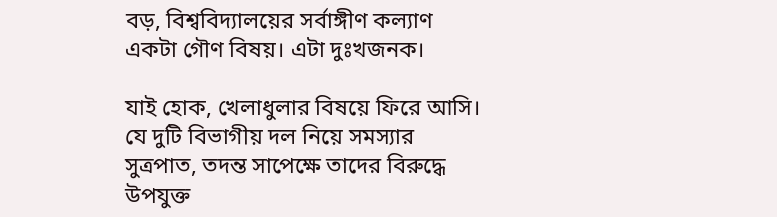বড়, বিশ্ববিদ্যালয়ের সর্বাঙ্গীণ কল্যাণ একটা গৌণ বিষয়। এটা দুঃখজনক।

যাই হোক, খেলাধুলার বিষয়ে ফিরে আসি। যে দুটি বিভাগীয় দল নিয়ে সমস্যার সুত্রপাত, তদন্ত সাপেক্ষে তাদের বিরুদ্ধে উপযুক্ত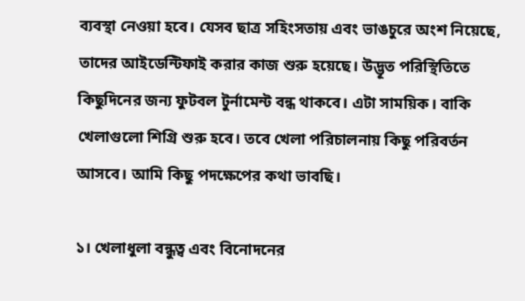ব্যবস্থা নেওয়া হবে। যেসব ছাত্র সহিংসতায় এবং ভাঙচুরে অংশ নিয়েছে, তাদের আইডেন্টিফাই করার কাজ শুরু হয়েছে। উদ্ভূত পরিস্থিতিতে কিছুদিনের জন্য ফুটবল টুর্নামেন্ট বন্ধ থাকবে। এটা সাময়িক। বাকি খেলাগুলো শিগ্রি শুরু হবে। তবে খেলা পরিচালনায় কিছু পরিবর্তন আসবে। আমি কিছু পদক্ষেপের কথা ভাবছি।

১। খেলাধুলা বন্ধুত্ব এবং বিনোদনের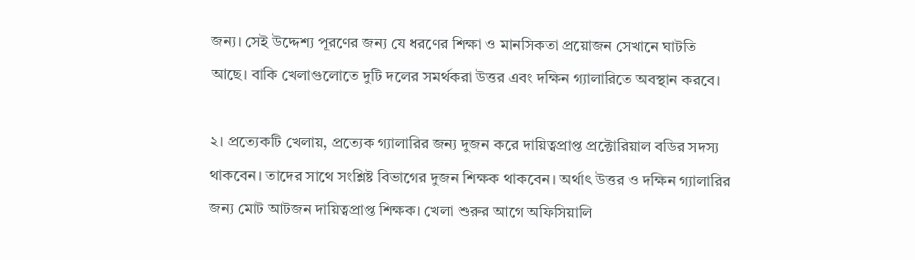জন্য। সেই উদ্দেশ্য পূরণের জন্য যে ধরণের শিক্ষা ও মানসিকতা প্রয়োজন সেখানে ঘাটতি আছে। বাকি খেলাগুলোতে দুটি দলের সমর্থকরা উত্তর এবং দক্ষিন গ্যালারিতে অবস্থান করবে।

২। প্রত্যেকটি খেলায়, প্রত্যেক গ্যালারির জন্য দুজন করে দায়িত্বপ্রাপ্ত প্রক্টোরিয়াল বডির সদস্য থাকবেন। তাদের সাথে সংশ্লিষ্ট বিভাগের দুজন শিক্ষক থাকবেন। অর্থাৎ উত্তর ও দক্ষিন গ্যালারির জন্য মোট আটজন দায়িত্বপ্রাপ্ত শিক্ষক। খেলা শুরুর আগে অফিসিয়ালি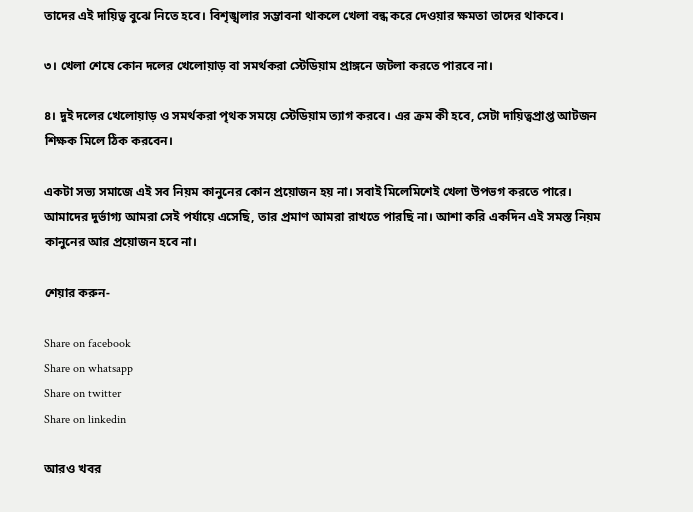তাদের এই দায়িত্ব বুঝে নিতে হবে। বিশৃঙ্খলার সম্ভাবনা থাকলে খেলা বন্ধ করে দেওয়ার ক্ষমতা তাদের থাকবে।

৩। খেলা শেষে কোন দলের খেলোয়াড় বা সমর্থকরা স্টেডিয়াম প্রাঙ্গনে জটলা করতে পারবে না।

৪। দুই দলের খেলোয়াড় ও সমর্থকরা পৃথক সময়ে স্টেডিয়াম ত্যাগ করবে। এর ক্রম কী হবে, সেটা দায়িত্বপ্রাপ্ত আটজন শিক্ষক মিলে ঠিক করবেন।

একটা সভ্য সমাজে এই সব নিয়ম কানুনের কোন প্রয়োজন হয় না। সবাই মিলেমিশেই খেলা উপভগ করতে পারে। আমাদের দুর্ভাগ্য আমরা সেই পর্যায়ে এসেছি, তার প্রমাণ আমরা রাখতে পারছি না। আশা করি একদিন এই সমস্ত নিয়ম কানুনের আর প্রয়োজন হবে না।

শেয়ার করুন-

Share on facebook
Share on whatsapp
Share on twitter
Share on linkedin

আরও খবর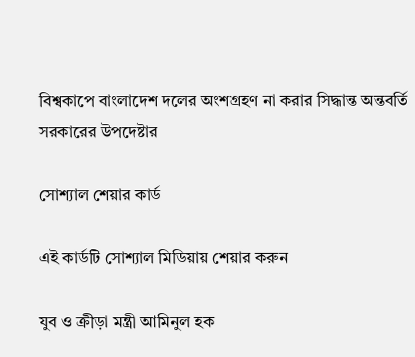বিশ্বকাপে বাংলাদেশ দলের অংশগ্রহণ না করার সিদ্ধান্ত অন্তবর্তি সরকারের উপদেষ্টার

সোশ্যাল শেয়ার কার্ড

এই কার্ডটি সোশ্যাল মিডিয়ায় শেয়ার করুন

যুব ও ক্রীড়া মন্ত্রী আমিনুল হক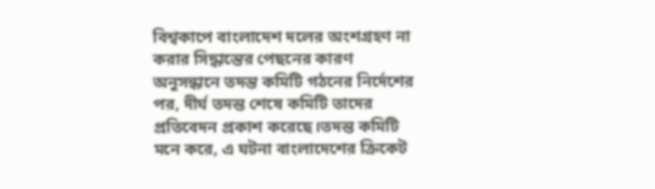বিশ্বকাপে বাংলাদেশ দলের অংশগ্রহণ না করার সিদ্ধান্তের পেছনের কারণ অনুসন্ধানে তদন্ত কমিটি গঠনের নির্দেশের পর, দীর্ঘ তদন্ত শেষে কমিটি তাদের প্রতিবেদন প্রকাশ করেছে।তদন্ত কমিটি মনে করে, এ ঘটনা বাংলাদেশের ক্রিকেট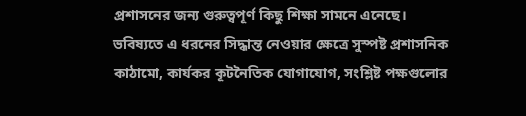প্রশাসনের জন্য গুরুত্বপূর্ণ কিছু শিক্ষা সামনে এনেছে। ভবিষ্যতে এ ধরনের সিদ্ধান্ত নেওয়ার ক্ষেত্রে সুস্পষ্ট প্রশাসনিক কাঠামো, কার্যকর কূটনৈতিক যোগাযোগ, সংশ্লিষ্ট পক্ষগুলোর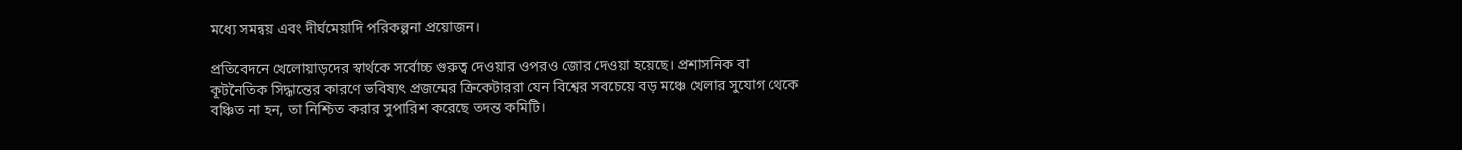মধ্যে সমন্বয় এবং দীর্ঘমেয়াদি পরিকল্পনা প্রয়োজন।

প্রতিবেদনে খেলোয়াড়দের স্বার্থকে সর্বোচ্চ গুরুত্ব দেওয়ার ওপরও জোর দেওয়া হয়েছে। প্রশাসনিক বা কূটনৈতিক সিদ্ধান্তের কারণে ভবিষ্যৎ প্রজন্মের ক্রিকেটাররা যেন বিশ্বের সবচেয়ে বড় মঞ্চে খেলার সুযোগ থেকে বঞ্চিত না হন, তা নিশ্চিত করার সুপারিশ করেছে তদন্ত কমিটি।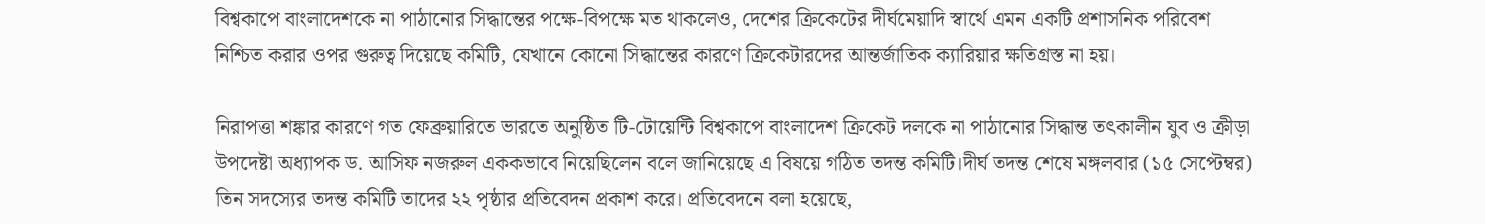বিশ্বকাপে বাংলাদেশকে না পাঠানোর সিদ্ধান্তের পক্ষে-বিপক্ষে মত থাকলেও, দেশের ক্রিকেটের দীর্ঘমেয়াদি স্বার্থে এমন একটি প্রশাসনিক পরিবেশ নিশ্চিত করার ওপর গুরুত্ব দিয়েছে কমিটি, যেখানে কোনো সিদ্ধান্তের কারণে ক্রিকেটারদের আন্তর্জাতিক ক্যারিয়ার ক্ষতিগ্রস্ত না হয়।

নিরাপত্তা শঙ্কার কারণে গত ফেব্রুয়ারিতে ভারতে অনুষ্ঠিত টি-টোয়েন্টি বিশ্বকাপে বাংলাদেশ ক্রিকেট দলকে না পাঠানোর সিদ্ধান্ত তৎকালীন যুব ও ক্রীড়া উপদেষ্টা অধ্যাপক ড. আসিফ নজরুল এককভাবে নিয়েছিলেন বলে জানিয়েছে এ বিষয়ে গঠিত তদন্ত কমিটি।দীর্ঘ তদন্ত শেষে মঙ্গলবার (১৫ সেপ্টেম্বর) তিন সদস্যের তদন্ত কমিটি তাদের ২২ পৃষ্ঠার প্রতিবেদন প্রকাশ করে। প্রতিবেদনে বলা হয়েছে,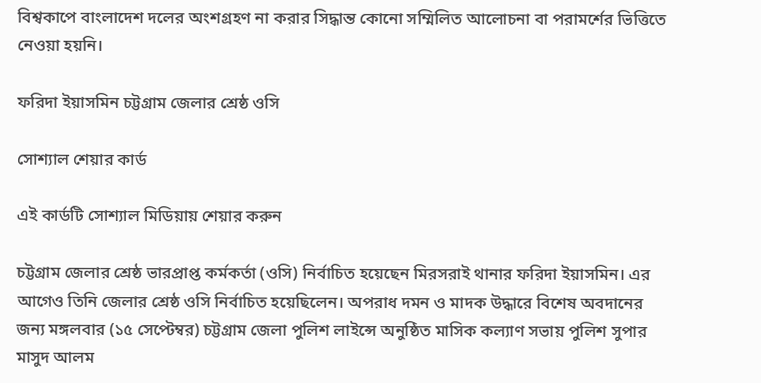বিশ্বকাপে বাংলাদেশ দলের অংশগ্রহণ না করার সিদ্ধান্ত কোনো সম্মিলিত আলোচনা বা পরামর্শের ভিত্তিতে নেওয়া হয়নি।

ফরিদা ইয়াসমিন চট্টগ্রাম জেলার শ্রেষ্ঠ ওসি

সোশ্যাল শেয়ার কার্ড

এই কার্ডটি সোশ্যাল মিডিয়ায় শেয়ার করুন

চট্টগ্রাম জেলার শ্রেষ্ঠ ভারপ্রাপ্ত কর্মকর্তা (ওসি) নির্বাচিত হয়েছেন মিরসরাই থানার ফরিদা ইয়াসমিন। এর আগেও তিনি জেলার শ্রেষ্ঠ ওসি নির্বাচিত হয়েছিলেন। অপরাধ দমন ও মাদক উদ্ধারে বিশেষ অবদানের জন্য মঙ্গলবার (১৫ সেপ্টেম্বর) চট্টগ্রাম জেলা পুলিশ লাইন্সে অনুষ্ঠিত মাসিক কল্যাণ সভায় পুলিশ সুপার মাসুদ আলম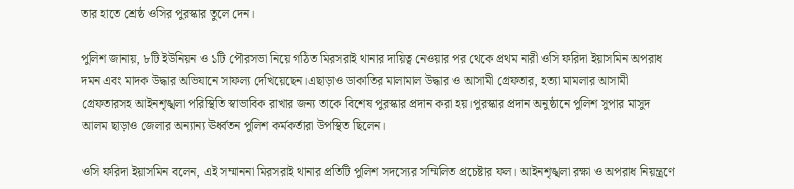তার হাতে শ্রেষ্ঠ ওসির পুরস্কার তুলে দেন।

পুলিশ জানায়, ৮টি ইউনিয়ন ও ১টি পৌরসভা নিয়ে গঠিত মিরসরাই থানার দায়িত্ব নেওয়ার পর থেকে প্রথম নারী ওসি ফরিদা ইয়াসমিন অপরাধ দমন এবং মাদক উদ্ধার অভিযানে সাফল্য দেখিয়েছেন।এছাড়াও ডাকাতির মালামাল উদ্ধার ও আসামী গ্রেফতার, হত্যা মামলার আসামী গ্রেফতারসহ আইনশৃঙ্খলা পরিস্থিতি স্বাভাবিক রাখার জন্য তাকে বিশেষ পুরস্কার প্রদান করা হয়।পুরস্কার প্রদান অনুষ্ঠানে পুলিশ সুপার মাসুদ আলম ছাড়াও জেলার অন্যান্য ঊর্ধ্বতন পুলিশ কর্মকর্তারা উপস্থিত ছিলেন।

ওসি ফরিদা ইয়াসমিন বলেন, এই সম্মাননা মিরসরাই থানার প্রতিটি পুলিশ সদস্যের সম্মিলিত প্রচেষ্টার ফল। আইনশৃঙ্খলা রক্ষা ও অপরাধ নিয়ন্ত্রণে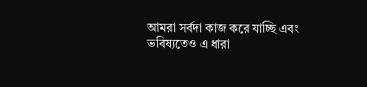আমরা সর্বদা কাজ করে যাচ্ছি এবং ভবিষ্যতেও এ ধারা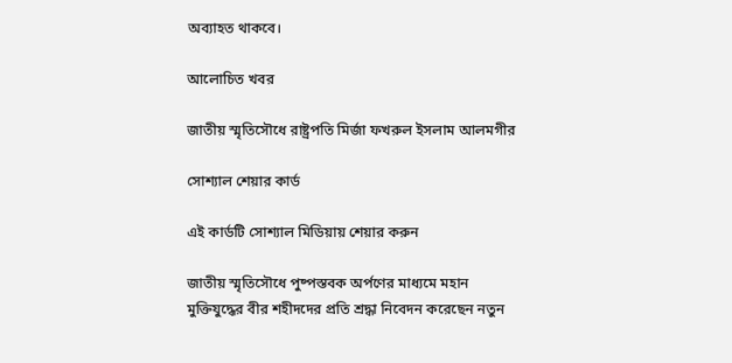অব্যাহত থাকবে।

আলোচিত খবর

জাতীয় স্মৃতিসৌধে রাষ্ট্রপতি মির্জা ফখরুল ইসলাম আলমগীর

সোশ্যাল শেয়ার কার্ড

এই কার্ডটি সোশ্যাল মিডিয়ায় শেয়ার করুন

জাতীয় স্মৃতিসৌধে পুষ্পস্তবক অর্পণের মাধ্যমে মহান মুক্তিযুদ্ধের বীর শহীদদের প্রতি শ্রদ্ধা নিবেদন করেছেন নতুন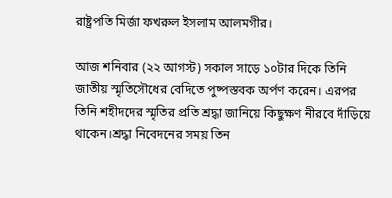রাষ্ট্রপতি মির্জা ফখরুল ইসলাম আলমগীর।

আজ শনিবার (২২ আগস্ট) সকাল সাড়ে ১০টার দিকে তিনি জাতীয় স্মৃতিসৌধের বেদিতে পুষ্পস্তবক অর্পণ করেন। এরপর তিনি শহীদদের স্মৃতির প্রতি শ্রদ্ধা জানিয়ে কিছুক্ষণ নীরবে দাঁড়িয়ে থাকেন।শ্রদ্ধা নিবেদনের সময় তিন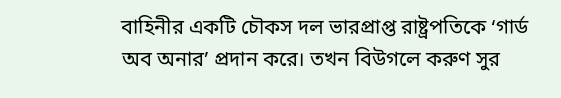বাহিনীর একটি চৌকস দল ভারপ্রাপ্ত রাষ্ট্রপতিকে ‘গার্ড অব অনার’ প্রদান করে। তখন বিউগলে করুণ সুর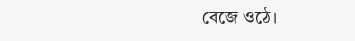বেজে ওঠে।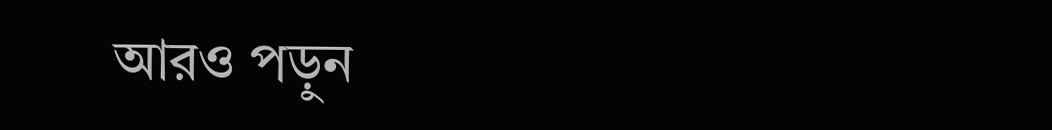আরও পড়ুন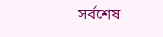সর্বশেষ